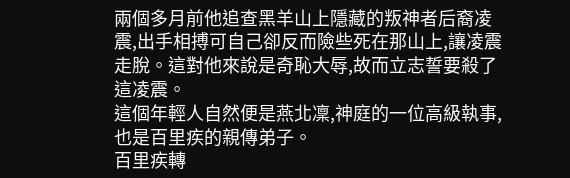兩個多月前他追查黑羊山上隱藏的叛神者后裔凌震,出手相搏可自己卻反而險些死在那山上,讓凌震走脫。這對他來說是奇恥大辱,故而立志誓要殺了這凌震。
這個年輕人自然便是燕北凜,神庭的一位高級執事,也是百里疾的親傳弟子。
百里疾轉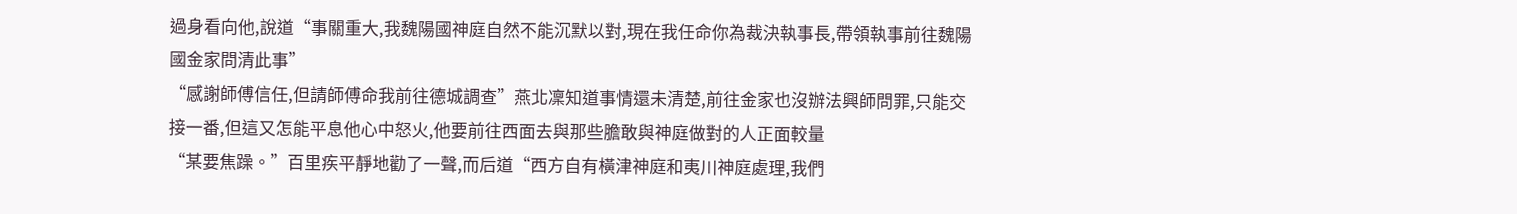過身看向他,說道“事關重大,我魏陽國神庭自然不能沉默以對,現在我任命你為裁決執事長,帶領執事前往魏陽國金家問清此事”
“感謝師傅信任,但請師傅命我前往德城調查”燕北凜知道事情還未清楚,前往金家也沒辦法興師問罪,只能交接一番,但這又怎能平息他心中怒火,他要前往西面去與那些膽敢與神庭做對的人正面較量
“某要焦躁。”百里疾平靜地勸了一聲,而后道“西方自有橫津神庭和夷川神庭處理,我們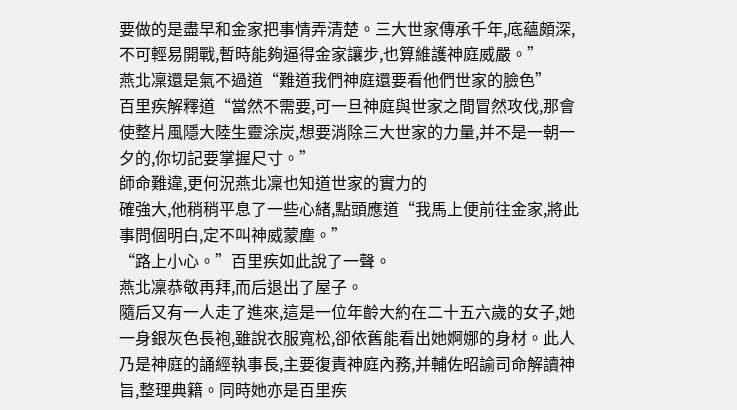要做的是盡早和金家把事情弄清楚。三大世家傳承千年,底蘊頗深,不可輕易開戰,暫時能夠逼得金家讓步,也算維護神庭威嚴。”
燕北凜還是氣不過道“難道我們神庭還要看他們世家的臉色”
百里疾解釋道“當然不需要,可一旦神庭與世家之間冒然攻伐,那會使整片風隱大陸生靈涂炭,想要消除三大世家的力量,并不是一朝一夕的,你切記要掌握尺寸。”
師命難違,更何況燕北凜也知道世家的實力的
確強大,他稍稍平息了一些心緒,點頭應道“我馬上便前往金家,將此事問個明白,定不叫神威蒙塵。”
“路上小心。”百里疾如此說了一聲。
燕北凜恭敬再拜,而后退出了屋子。
隨后又有一人走了進來,這是一位年齡大約在二十五六歲的女子,她一身銀灰色長袍,雖說衣服寬松,卻依舊能看出她婀娜的身材。此人乃是神庭的誦經執事長,主要復責神庭內務,并輔佐昭諭司命解讀神旨,整理典籍。同時她亦是百里疾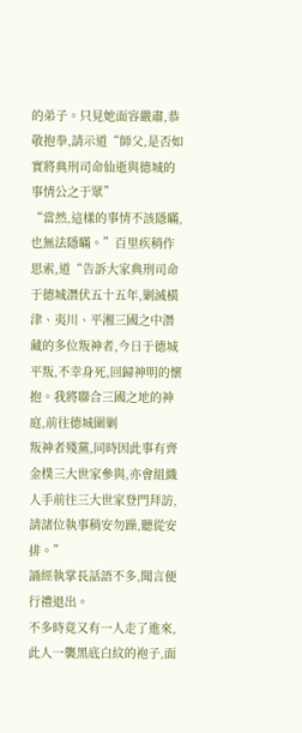的弟子。只見她面容嚴肅,恭敬抱拳,請示道“師父,是否如實將典刑司命仙逝與德城的事情公之于眾”
“當然,這樣的事情不該隱瞞,也無法隱瞞。”百里疾稍作思索,道“告訴大家典刑司命于德城潛伏五十五年,剿滅橫津、夷川、平湘三國之中潛藏的多位叛神者,今日于德城平叛,不幸身死,回歸神明的懷抱。我將聯合三國之地的神庭,前往德城圍剿
叛神者殘黨,同時因此事有齊金樸三大世家參與,亦會組織人手前往三大世家登門拜訪,請諸位執事稍安勿躁,聽從安排。”
誦經執掌長話語不多,聞言便行禮退出。
不多時竟又有一人走了進來,此人一襲黑底白紋的袍子,面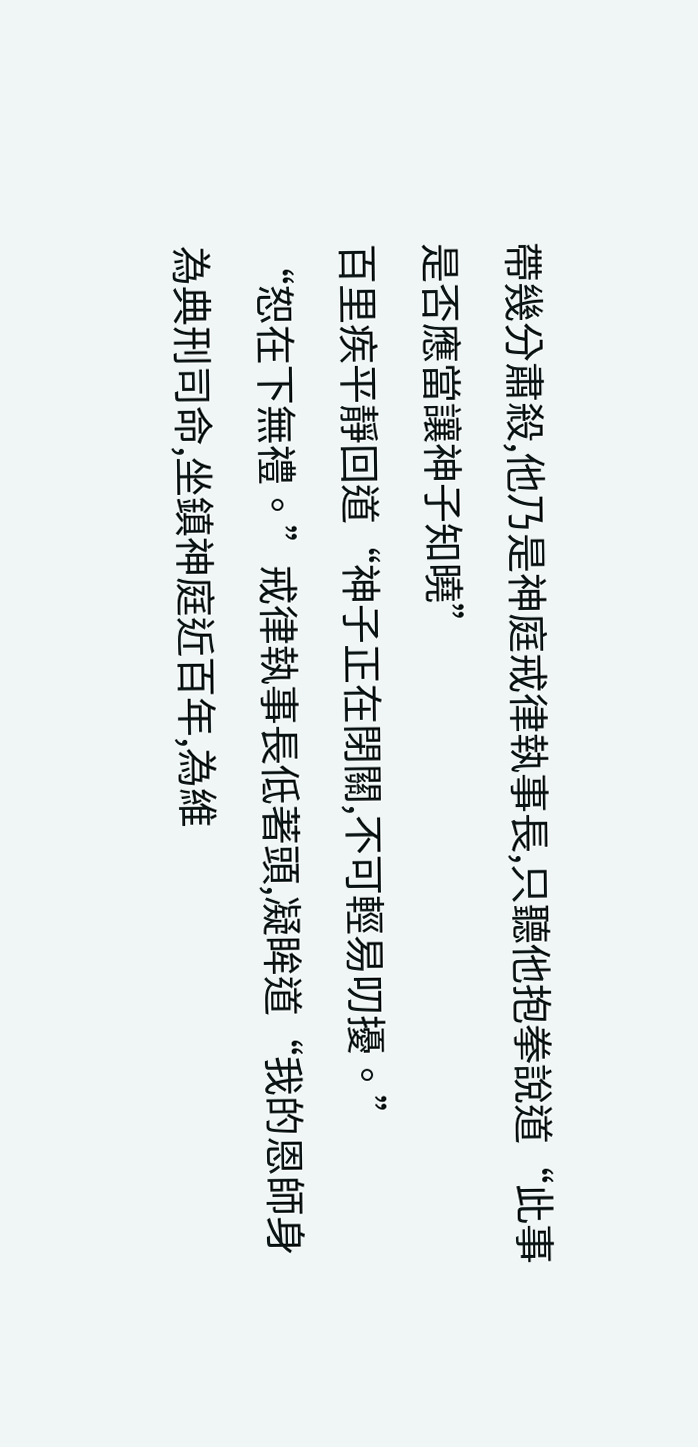帶幾分肅殺,他乃是神庭戒律執事長,只聽他抱拳說道“此事是否應當讓神子知曉”
百里疾平靜回道“神子正在閉關,不可輕易叨擾。”
“恕在下無禮。”戒律執事長低著頭,凝眸道“我的恩師身為典刑司命,坐鎮神庭近百年,為維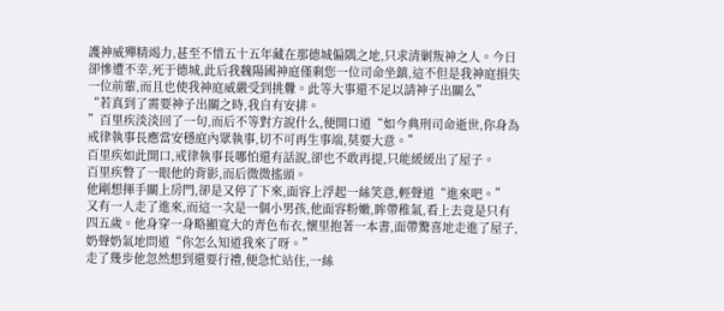護神威殫精竭力,甚至不惜五十五年藏在那德城偏隅之地,只求清剿叛神之人。今日卻慘遭不幸,死于德城,此后我魏陽國神庭僅剩您一位司命坐鎮,這不但是我神庭損失一位前輩,而且也使我神庭威嚴受到挑釁。此等大事還不足以請神子出關么”
“若真到了需要神子出關之時,我自有安排。
”百里疾淡淡回了一句,而后不等對方說什么,便開口道“如今典刑司命逝世,你身為戒律執事長應當安穩庭內眾執事,切不可再生事端,莫要大意。”
百里疾如此開口,戒律執事長哪怕還有話說,卻也不敢再提,只能緩緩出了屋子。
百里疾瞥了一眼他的背影,而后微微搖頭。
他剛想揮手關上房門,卻是又停了下來,面容上浮起一絲笑意,輕聲道“進來吧。”
又有一人走了進來,而這一次是一個小男孩,他面容粉嫩,眸帶稚氣,看上去竟是只有四五歲。他身穿一身略顯寬大的青色布衣,懷里抱著一本書,面帶驚喜地走進了屋子,奶聲奶氣地問道“你怎么知道我來了呀。”
走了幾步他忽然想到還要行禮,便急忙站住,一絲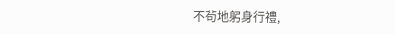不茍地躬身行禮,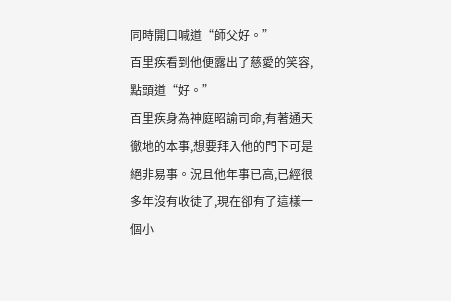同時開口喊道“師父好。”
百里疾看到他便露出了慈愛的笑容,點頭道“好。”
百里疾身為神庭昭諭司命,有著通天徹地的本事,想要拜入他的門下可是絕非易事。況且他年事已高,已經很多年沒有收徒了,現在卻有了這樣一個小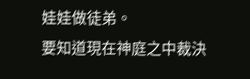娃娃做徒弟。
要知道現在神庭之中裁決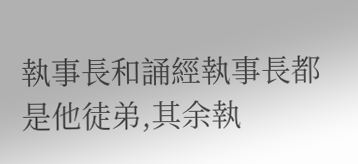執事長和誦經執事長都是他徒弟,其余執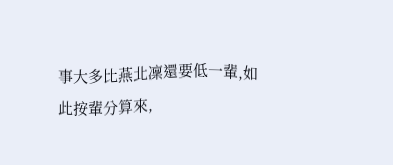事大多比燕北凜還要低一輩,如此按輩分算來,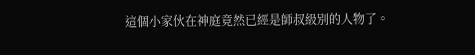這個小家伙在神庭竟然已經是師叔級別的人物了。